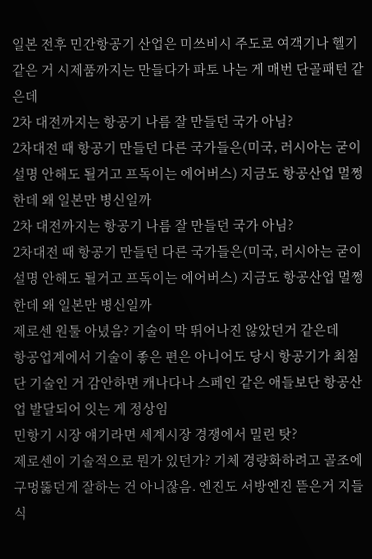일본 전후 민간항공기 산업은 미쓰비시 주도로 여객기나 헬기 같은 거 시제품까지는 만들다가 파토 나는 게 매번 단골패턴 같은데
2차 대전까지는 항공기 나름 잘 만들던 국가 아님?
2차대전 때 항공기 만들던 다른 국가들은(미국, 러시아는 굳이 설명 안해도 될거고 프독이는 에어버스) 지금도 항공산업 멀쩡한데 왜 일본만 병신일까
2차 대전까지는 항공기 나름 잘 만들던 국가 아님?
2차대전 때 항공기 만들던 다른 국가들은(미국, 러시아는 굳이 설명 안해도 될거고 프독이는 에어버스) 지금도 항공산업 멀쩡한데 왜 일본만 병신일까
제로센 원툴 아녔음? 기술이 막 뛰어나진 않았던거 같은데
항공업계에서 기술이 좋은 편은 아니어도 당시 항공기가 최첨단 기술인 거 감안하면 캐나다나 스페인 같은 애들보단 항공산업 발달되어 잇는 게 정상임
민항기 시장 얘기라면 세계시장 경쟁에서 밀린 탓?
제로센이 기술적으로 뭔가 있던가? 기체 경량화하려고 골조에 구멍뚫던게 잘하는 건 아니잖음. 엔진도 서방엔진 뜯은거 지들 식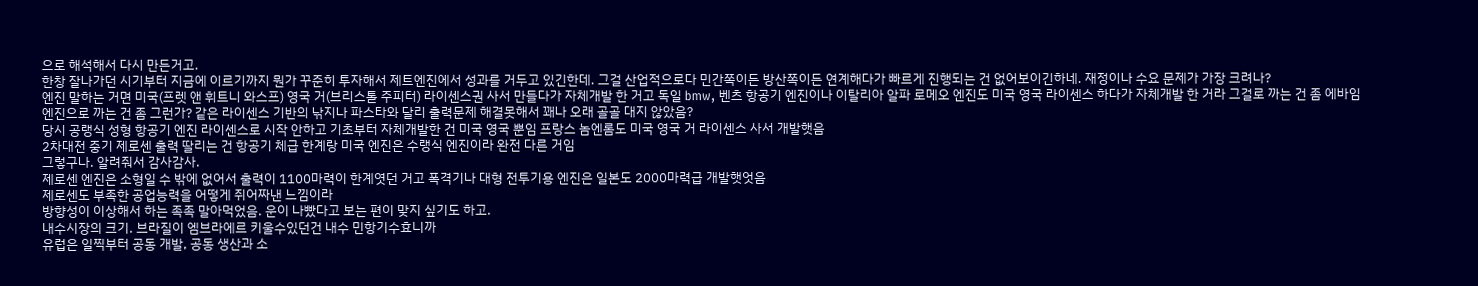으로 해석해서 다시 만든거고.
한창 잘나가던 시기부터 지금에 이르기까지 뭔가 꾸준히 투자해서 제트엔진에서 성과를 거두고 있긴한데. 그걸 산업적으로다 민간쪽이든 방산쪽이든 연계해다가 빠르게 진행되는 건 없어보이긴하네. 재정이나 수요 문제가 가장 크려나?
엔진 말하는 거면 미국(프렛 앤 휘트니 와스프) 영국 거(브리스톨 주피터) 라이센스권 사서 만들다가 자체개발 한 거고 독일 bmw, 벤츠 항공기 엔진이나 이탈리아 알파 로메오 엔진도 미국 영국 라이센스 하다가 자체개발 한 거라 그걸로 까는 건 좀 에바임
엔진으로 까는 건 좀 그런가? 같은 라이센스 기반의 낚지나 파스타와 달리 출력문제 해결못해서 꽤나 오래 골골 대지 않았음?
당시 공랭식 성형 항공기 엔진 라이센스로 시작 안하고 기초부터 자체개발한 건 미국 영국 뿐임 프랑스 놈엔롬도 미국 영국 거 라이센스 사서 개발햇음
2차대전 중기 제로센 출력 딸리는 건 항공기 체급 한계랑 미국 엔진은 수랭식 엔진이라 완전 다른 거임
그렇구나. 알려줘서 감사감사.
제로센 엔진은 소형일 수 밖에 없어서 출력이 1100마력이 한계엿던 거고 폭격기나 대형 전투기용 엔진은 일본도 2000마력급 개발햇엇음
제로센도 부족한 공업능력을 어떻게 쥐어짜낸 느낌이라
방향성이 이상해서 하는 족족 말아먹었음. 운이 나빴다고 보는 편이 맞지 싶기도 하고.
내수시장의 크기. 브라질이 엠브라에르 키울수있던건 내수 민항기수효니까
유럽은 일찍부터 공동 개발, 공동 생산과 소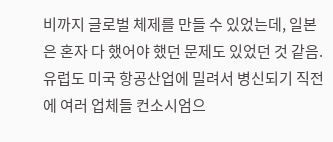비까지 글로벌 체제를 만들 수 있었는데, 일본은 혼자 다 했어야 했던 문제도 있었던 것 같음.
유럽도 미국 항공산업에 밀려서 병신되기 직전에 여러 업체들 컨소시엄으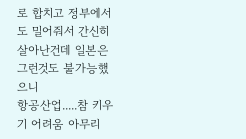로 합치고 정부에서도 밀어줘서 간신히 살아난건데 일본은 그런것도 불가능했으니
항공산업.....참 키우기 어려움 아무리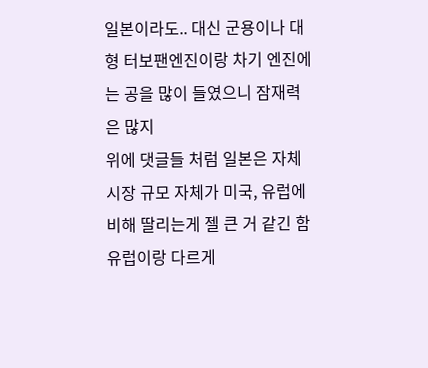일본이라도.. 대신 군용이나 대형 터보팬엔진이랑 차기 엔진에는 공을 많이 들였으니 잠재력은 많지
위에 댓글들 처럼 일본은 자체 시장 규모 자체가 미국, 유럽에 비해 딸리는게 젤 큰 거 같긴 함 유럽이랑 다르게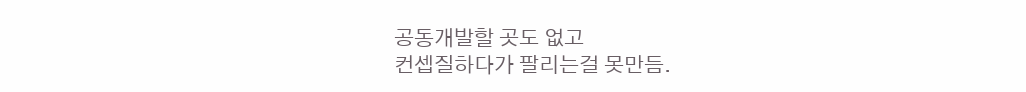공동개발할 곳도 없고
컨셉질하다가 팔리는걸 못만듬.